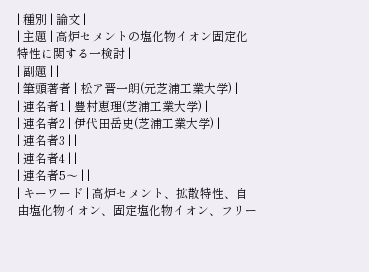| 種別 | 論文 |
| 主題 | 高炉セメントの塩化物イオン固定化特性に関する一検討 |
| 副題 | |
| 筆頭著者 | 松ア晋一朗(元芝浦工業大学) |
| 連名者1 | 豊村恵理(芝浦工業大学) |
| 連名者2 | 伊代田岳史(芝浦工業大学) |
| 連名者3 | |
| 連名者4 | |
| 連名者5〜 | |
| キーワード | 高炉セメント、拡散特性、自由塩化物イオン、固定塩化物イオン、フリー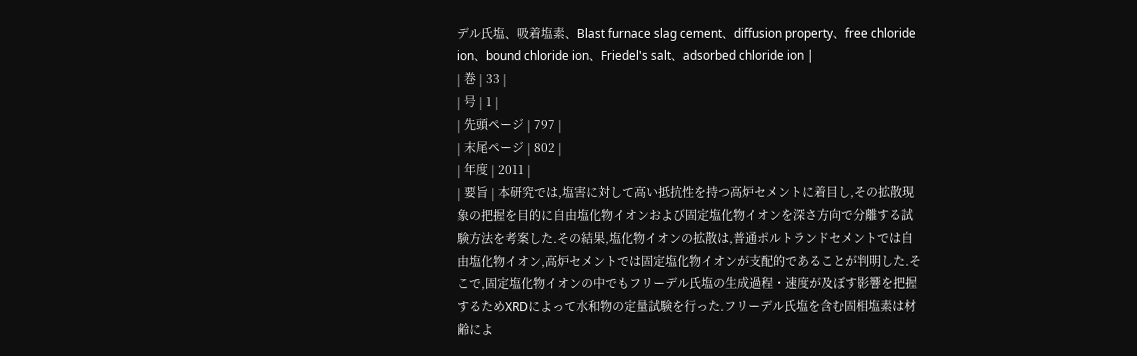デル氏塩、吸着塩素、Blast furnace slag cement、diffusion property、free chloride ion、bound chloride ion、Friedel's salt、adsorbed chloride ion |
| 巻 | 33 |
| 号 | 1 |
| 先頭ページ | 797 |
| 末尾ページ | 802 |
| 年度 | 2011 |
| 要旨 | 本研究では,塩害に対して高い抵抗性を持つ高炉セメントに着目し,その拡散現象の把握を目的に自由塩化物イオンおよび固定塩化物イオンを深さ方向で分離する試験方法を考案した.その結果,塩化物イオンの拡散は,普通ポルトランドセメントでは自由塩化物イオン,高炉セメントでは固定塩化物イオンが支配的であることが判明した.そこで,固定塩化物イオンの中でもフリーデル氏塩の生成過程・速度が及ぼす影響を把握するためXRDによって水和物の定量試験を行った.フリーデル氏塩を含む固相塩素は材齢によ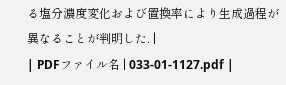る塩分濃度変化および置換率により生成過程が異なることが判明した. |
| PDFファイル名 | 033-01-1127.pdf |